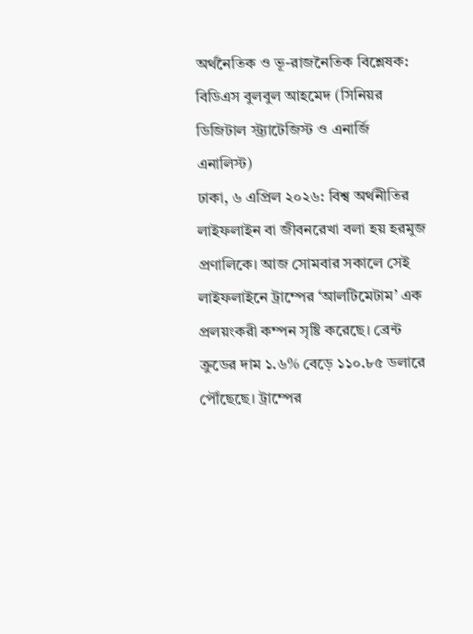অর্থনৈতিক ও ভূ-রাজনৈতিক বিশ্লেষক: বিডিএস বুলবুল আহমেদ (সিনিয়র ডিজিটাল স্ট্র্যাটেজিস্ট ও এনার্জি এনালিস্ট)
ঢাকা, ৬ এপ্রিল ২০২৬: বিশ্ব অর্থনীতির লাইফলাইন বা জীবনরেখা বলা হয় হরমুজ প্রণালিকে। আজ সোমবার সকালে সেই লাইফলাইনে ট্রাম্পের ‘আলটিমেটাম’ এক প্রলয়ংকরী কম্পন সৃষ্টি করেছে। ব্রেন্ট ক্রুডের দাম ১.৬% বেড়ে ১১০.৮৫ ডলারে পৌঁছেছে। ট্রাম্পের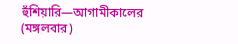হুঁশিয়ারি—আগামীকালের (মঙ্গলবার)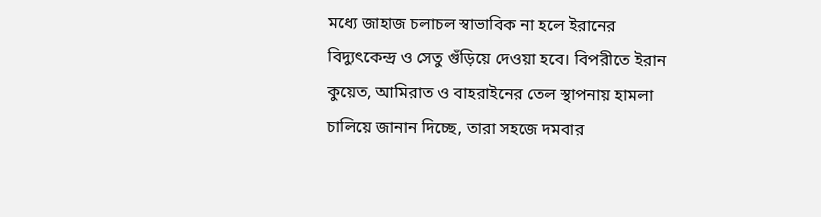মধ্যে জাহাজ চলাচল স্বাভাবিক না হলে ইরানের বিদ্যুৎকেন্দ্র ও সেতু গুঁড়িয়ে দেওয়া হবে। বিপরীতে ইরান কুয়েত, আমিরাত ও বাহরাইনের তেল স্থাপনায় হামলা চালিয়ে জানান দিচ্ছে, তারা সহজে দমবার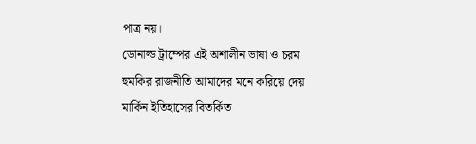পাত্র নয়।
ডোনাল্ড ট্রাম্পের এই অশালীন ভাষা ও চরম হুমকির রাজনীতি আমাদের মনে করিয়ে দেয় মার্কিন ইতিহাসের বিতর্কিত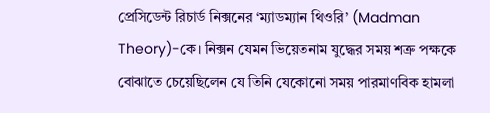প্রেসিডেন্ট রিচার্ড নিক্সনের ‘ম্যাডম্যান থিওরি’ (Madman Theory)-কে। নিক্সন যেমন ভিয়েতনাম যুদ্ধের সময় শত্রু পক্ষকে বোঝাতে চেয়েছিলেন যে তিনি যেকোনো সময় পারমাণবিক হামলা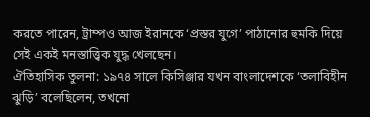করতে পারেন, ট্রাম্পও আজ ইরানকে ‘প্রস্তর যুগে’ পাঠানোর হুমকি দিয়ে সেই একই মনস্তাত্ত্বিক যুদ্ধ খেলছেন।
ঐতিহাসিক তুলনা: ১৯৭৪ সালে কিসিঞ্জার যখন বাংলাদেশকে ‘তলাবিহীন ঝুড়ি’ বলেছিলেন, তখনো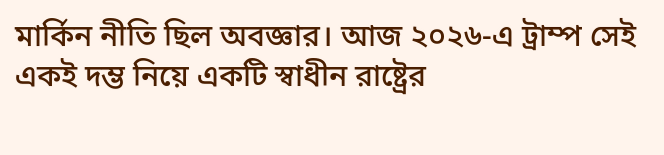মার্কিন নীতি ছিল অবজ্ঞার। আজ ২০২৬-এ ট্রাম্প সেই একই দম্ভ নিয়ে একটি স্বাধীন রাষ্ট্রের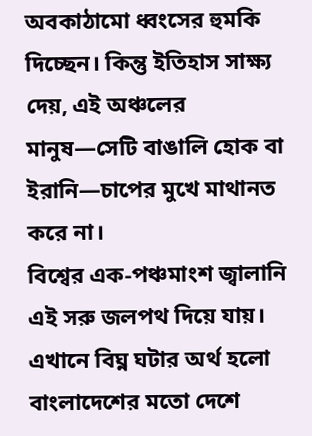অবকাঠামো ধ্বংসের হুমকি দিচ্ছেন। কিন্তু ইতিহাস সাক্ষ্য দেয়, এই অঞ্চলের মানুষ—সেটি বাঙালি হোক বা ইরানি—চাপের মুখে মাথানত করে না।
বিশ্বের এক-পঞ্চমাংশ জ্বালানি এই সরু জলপথ দিয়ে যায়। এখানে বিঘ্ন ঘটার অর্থ হলো বাংলাদেশের মতো দেশে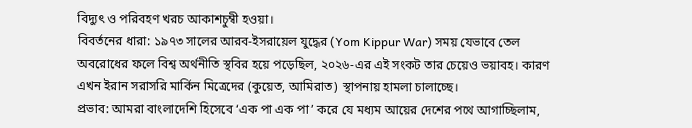বিদ্যুৎ ও পরিবহণ খরচ আকাশচুম্বী হওয়া।
বিবর্তনের ধারা: ১৯৭৩ সালের আরব-ইসরায়েল যুদ্ধের (Yom Kippur War) সময় যেভাবে তেল অবরোধের ফলে বিশ্ব অর্থনীতি স্থবির হয়ে পড়েছিল, ২০২৬-এর এই সংকট তার চেয়েও ভয়াবহ। কারণ এখন ইরান সরাসরি মার্কিন মিত্রেদের (কুয়েত, আমিরাত) স্থাপনায় হামলা চালাচ্ছে।
প্রভাব: আমরা বাংলাদেশি হিসেবে ‘এক পা এক পা’ করে যে মধ্যম আয়ের দেশের পথে আগাচ্ছিলাম,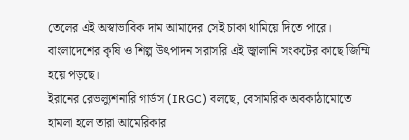তেলের এই অস্বাভাবিক দাম আমাদের সেই চাকা থামিয়ে দিতে পারে। বাংলাদেশের কৃষি ও শিল্প উৎপাদন সরাসরি এই জ্বালানি সংকটের কাছে জিম্মি হয়ে পড়ছে।
ইরানের রেভল্যুশনারি গার্ডস (IRGC) বলছে, বেসামরিক অবকাঠামোতে হামলা হলে তারা আমেরিকার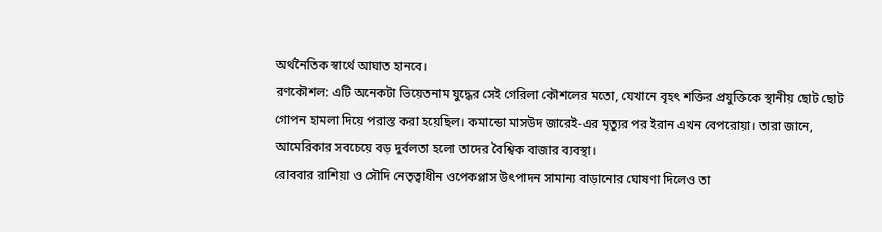অর্থনৈতিক স্বার্থে আঘাত হানবে।
রণকৌশল: এটি অনেকটা ভিয়েতনাম যুদ্ধের সেই গেরিলা কৌশলের মতো, যেখানে বৃহৎ শক্তির প্রযুক্তিকে স্থানীয় ছোট ছোট গোপন হামলা দিয়ে পরাস্ত করা হয়েছিল। কমান্ডো মাসউদ জারেই-এর মৃত্যুর পর ইরান এখন বেপরোয়া। তারা জানে, আমেরিকার সবচেয়ে বড় দুর্বলতা হলো তাদের বৈশ্বিক বাজার ব্যবস্থা।
রোববার রাশিয়া ও সৌদি নেতৃত্বাধীন ওপেকপ্লাস উৎপাদন সামান্য বাড়ানোর ঘোষণা দিলেও তা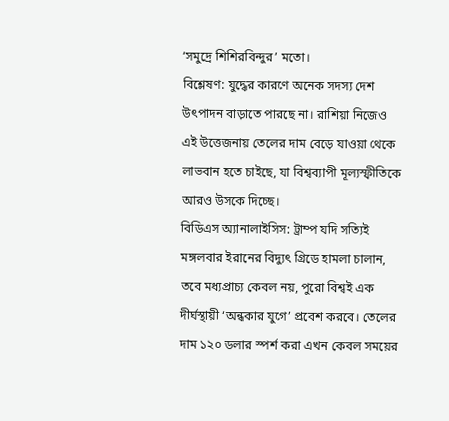‘সমুদ্রে শিশিরবিন্দুর’ মতো।
বিশ্লেষণ: যুদ্ধের কারণে অনেক সদস্য দেশ উৎপাদন বাড়াতে পারছে না। রাশিয়া নিজেও এই উত্তেজনায় তেলের দাম বেড়ে যাওয়া থেকে লাভবান হতে চাইছে, যা বিশ্বব্যাপী মূল্যস্ফীতিকে আরও উসকে দিচ্ছে।
বিডিএস অ্যানালাইসিস: ট্রাম্প যদি সত্যিই মঙ্গলবার ইরানের বিদ্যুৎ গ্রিডে হামলা চালান, তবে মধ্যপ্রাচ্য কেবল নয়, পুরো বিশ্বই এক দীর্ঘস্থায়ী ‘অন্ধকার যুগে’ প্রবেশ করবে। তেলের দাম ১২০ ডলার স্পর্শ করা এখন কেবল সময়ের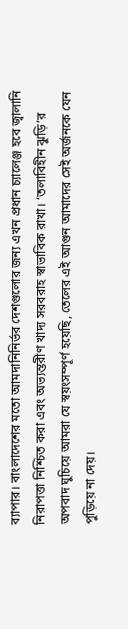ব্যাপার। বাংলাদেশের মতো আমদানিনির্ভর দেশগুলোর জন্য এখন প্রধান চ্যালেঞ্জ হবে জ্বালানি নিরাপত্তা নিশ্চিত করা এবং অভ্যন্তরীণ খাদ্য সরবরাহ স্বাভাবিক রাখা। ‘তলাবিহীন ঝুড়ি’র অপবাদ ঘুচিয়ে আমরা যে স্বয়ংসম্পূর্ণ হয়েছি, তেলের এই আগুন আমাদের সেই অর্জনকে যেন পুড়িয়ে না দেয়।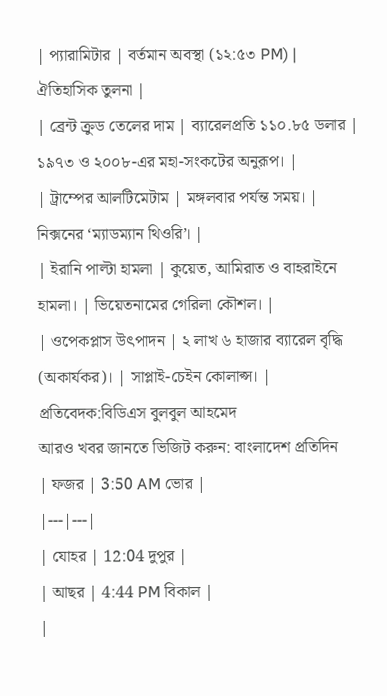| প্যারামিটার | বর্তমান অবস্থা (১২:৫৩ PM) | ঐতিহাসিক তুলনা |
| ব্রেন্ট ক্রুড তেলের দাম | ব্যারেলপ্রতি ১১০.৮৫ ডলার | ১৯৭৩ ও ২০০৮-এর মহা-সংকটের অনুরূপ। |
| ট্রাম্পের আলটিমেটাম | মঙ্গলবার পর্যন্ত সময়। | নিক্সনের ‘ম্যাডম্যান থিওরি’। |
| ইরানি পাল্টা হামলা | কুয়েত, আমিরাত ও বাহরাইনে হামলা। | ভিয়েতনামের গেরিলা কৌশল। |
| ওপেকপ্লাস উৎপাদন | ২ লাখ ৬ হাজার ব্যারেল বৃদ্ধি (অকার্যকর)। | সাপ্লাই-চেইন কোলাপ্স। |
প্রতিবেদক:বিডিএস বুলবুল আহমেদ
আরও খবর জানতে ভিজিট করুন: বাংলাদেশ প্রতিদিন
| ফজর | 3:50 AM ভোর |
|---|---|
| যোহর | 12:04 দুপুর |
| আছর | 4:44 PM বিকাল |
|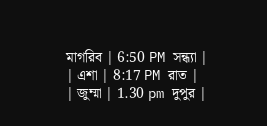মাগরিব | 6:50 PM সন্ধ্যা |
| এশা | 8:17 PM রাত |
| জুম্মা | 1.30 pm দুপুর |